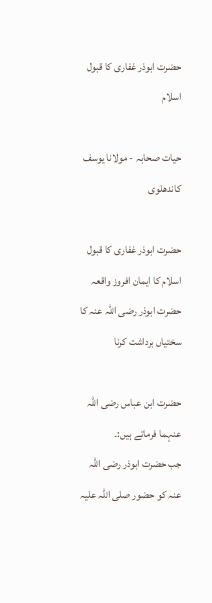حضرت ابوذر غفاری کا قبول اسلام

حیات صحابہ - مولانا یوسف کاندھلوی

حضرت ابوذر غفاری کا قبول اسلام کا ایمان افروز واقعہ
حضرت ابوذر رضی اللہ عنہ کا سختیاں برداشت کرنا

حضرت ابن عباس رضی اللہ عنہما فرماتے ہیں:۔
جب حضرت ابوذر رضی اللہ عنہ کو حضور صلی اللہ علیہ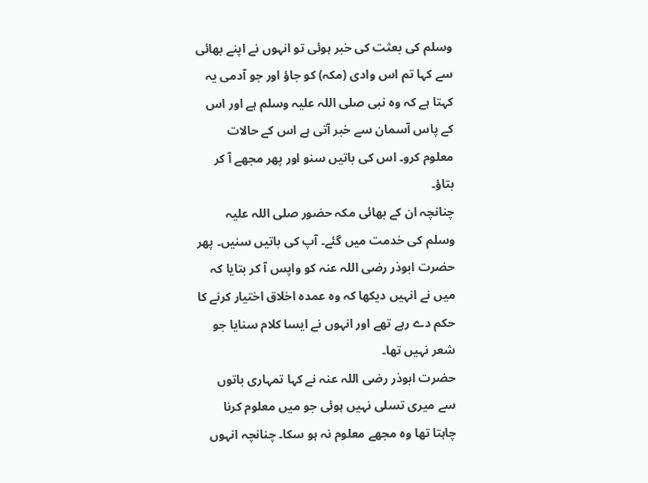وسلم کی بعثت کی خبر ہوئی تو انہوں نے اپنے بھائی سے کہا تم اس وادی (مکہ) کو جاؤ اور جو آدمی یہ کہتا ہے کہ وہ نبی صلی اللہ علیہ وسلم ہے اور اس کے پاس آسمان سے خبر آتی ہے اس کے حالات معلوم کرو۔ اس کی باتیں سنو اور پھر مجھے آ کر بتاؤ۔
چنانچہ ان کے بھائی مکہ حضور صلی اللہ علیہ وسلم کی خدمت میں گئے۔ آپ کی باتیں سنیں۔ پھر حضرت ابوذر رضی اللہ عنہ کو واپس آ کر بتایا کہ میں نے انہیں دیکھا کہ وہ عمدہ اخلاق اختیار کرنے کا حکم دے رہے تھے اور انہوں نے ایسا کلام سنایا جو شعر نہیں تھا۔
حضرت ابوذر رضی اللہ عنہ نے کہا تمہاری باتوں سے میری تسلی نہیں ہوئی جو میں معلوم کرنا چاہتا تھا وہ مجھے معلوم نہ ہو سکا۔ چنانچہ انہوں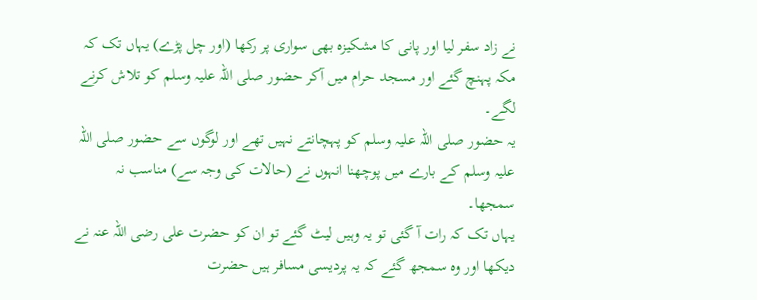نے زاد سفر لیا اور پانی کا مشکیزہ بھی سواری پر رکھا (اور چل پڑے) یہاں تک کہ مکہ پہنچ گئے اور مسجد حرام میں آکر حضور صلی اللہ علیہ وسلم کو تلاش کرنے لگے۔
یہ حضور صلی اللہ علیہ وسلم کو پہچانتے نہیں تھے اور لوگوں سے حضور صلی اللہ علیہ وسلم کے بارے میں پوچھنا انہوں نے (حالات کی وجہ سے) مناسب نہ سمجھا۔
یہاں تک کہ رات آ گئی تو یہ وہیں لیٹ گئے تو ان کو حضرت علی رضی اللہ عنہ نے دیکھا اور وہ سمجھ گئے کہ یہ پردیسی مسافر ہیں حضرت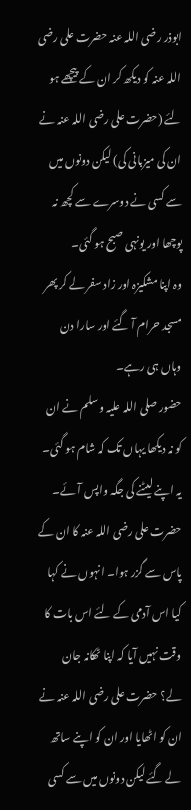ابوذر رضی اللہ عنہ حضرت علی رضی اللہ عنہ کو دیکھ کر ان کے پیچھے ہو لئے (حضرت علی رضی اللہ عنہ نے ان کی میزبانی کی) لیکن دونوں میں سے کسی نے دوسرے سے کچھ نہ پوچھا اور یونہی صبح ہو گئی۔
وہ اپنا مشکیزہ اور زاد سفر لے کر پھر مسجد حرام آ گئے اور سارا دن وہاں ہی رہے۔
حضور صلی اللہ علیہ وسلم نے ان کو نہ دیکھا یہاں تک کہ شام ہو گئی۔ یہ اپنے لیٹنے کی جگہ واپس آئے۔
حضرت علی رضی اللہ عنہ کا ان کے پاس سے گزر ہوا۔ انہوں نے کہا کیا اس آدمی کے لئے اس بات کا وقت نہیں آیا کہ اپنا ٹھکانہ جان لے؟ حضرت علی رضی اللہ عنہ نے ان کو اٹھایا اور ان کو اپنے ساتھ لے گئے لیکن دونوں میں سے کسی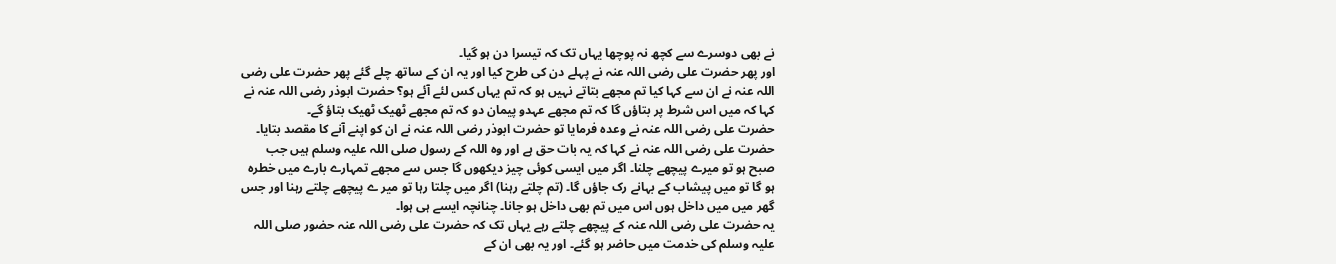نے بھی دوسرے سے کچھ نہ پوچھا یہاں تک کہ تیسرا دن ہو گیا۔
اور پھر حضرت علی رضی اللہ عنہ نے پہلے دن کی طرح کیا اور یہ ان کے ساتھ چلے گئے پھر حضرت علی رضی اللہ عنہ نے ان سے کہا کیا تم مجھے بتاتے نہیں ہو کہ تم یہاں کس لئے آئے ہو؟ حضرت ابوذر رضی اللہ عنہ نے کہا کہ میں اس شرط پر بتاؤں گا کہ تم مجھے عہدو پیمان دو کہ تم مجھے ٹھیک ٹھیک بتاؤ گے۔
حضرت علی رضی اللہ عنہ نے وعدہ فرمایا تو حضرت ابوذر رضی اللہ عنہ نے ان کو اپنے آنے کا مقصد بتایا۔ حضرت علی رضی اللہ عنہ نے کہا کہ یہ بات حق ہے اور وہ اللہ کے رسول صلی اللہ علیہ وسلم ہیں جب صبح ہو تو میرے پیچھے چلنا۔ اگر میں ایسی کوئی چیز دیکھوں گا جس سے مجھے تمہارے بارے میں خطرہ ہو گا تو میں پیشاب کے بہانے رک جاؤں گا۔ (تم چلتے رہنا) اگر میں چلتا رہا تو میر ے پیچھے چلتے رہنا اور جس گھر میں میں داخل ہوں اس میں تم بھی داخل ہو جانا۔ چنانچہ ایسے ہی ہوا۔
یہ حضرت علی رضی اللہ عنہ کے پیچھے چلتے رہے یہاں تک کہ حضرت علی رضی اللہ عنہ حضور صلی اللہ علیہ وسلم کی خدمت میں حاضر ہو گئے۔ اور یہ بھی ان کے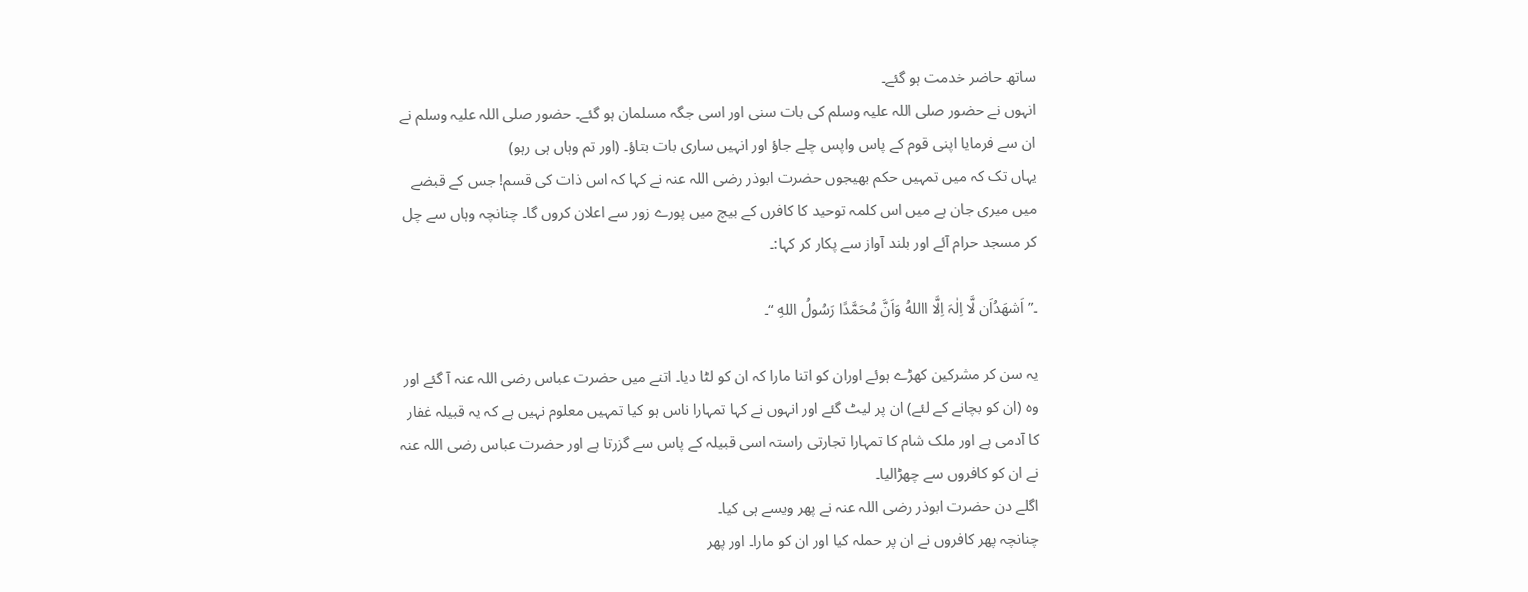ساتھ حاضر خدمت ہو گئے۔
انہوں نے حضور صلی اللہ علیہ وسلم کی بات سنی اور اسی جگہ مسلمان ہو گئے۔ حضور صلی اللہ علیہ وسلم نے ان سے فرمایا اپنی قوم کے پاس واپس چلے جاؤ اور انہیں ساری بات بتاؤ۔ (اور تم وہاں ہی رہو)
یہاں تک کہ میں تمہیں حکم بھیجوں حضرت ابوذر رضی اللہ عنہ نے کہا کہ اس ذات کی قسم! جس کے قبضے میں میری جان ہے میں اس کلمہ توحید کا کافرں کے بیچ میں پورے زور سے اعلان کروں گا۔ چنانچہ وہاں سے چل کر مسجد حرام آئے اور بلند آواز سے پکار کر کہا:۔

۔” اَشھَدُاَن لَّا اِلٰہَ اِلَّا االلهُ وَاَنَّ مُحَمَّدًا رَسُولُ اللهِ “۔

یہ سن کر مشرکین کھڑے ہوئے اوران کو اتنا مارا کہ ان کو لٹا دیا۔ اتنے میں حضرت عباس رضی اللہ عنہ آ گئے اور وہ (ان کو بچانے کے لئے) ان پر لیٹ گئے اور انہوں نے کہا تمہارا ناس ہو کیا تمہیں معلوم نہیں ہے کہ یہ قبیلہ غفار کا آدمی ہے اور ملک شام کا تمہارا تجارتی راستہ اسی قبیلہ کے پاس سے گزرتا ہے اور حضرت عباس رضی اللہ عنہ نے ان کو کافروں سے چھڑالیا۔
اگلے دن حضرت ابوذر رضی اللہ عنہ نے پھر ویسے ہی کیا۔
چنانچہ پھر کافروں نے ان پر حملہ کیا اور ان کو مارا۔ اور پھر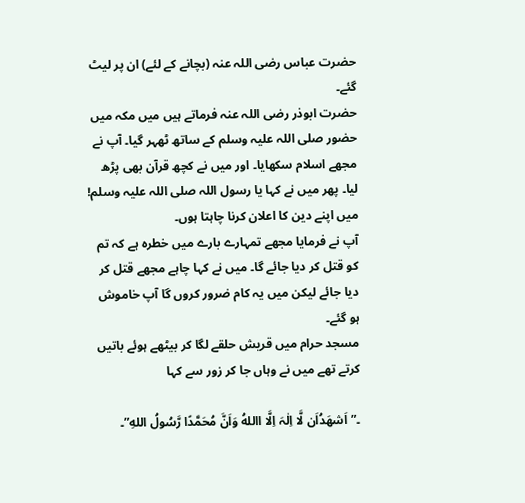حضرت عباس رضی اللہ عنہ (بچانے کے لئے) ان پر لیٹ گئے۔
حضرت ابوذر رضی اللہ عنہ فرماتے ہیں میں مکہ میں حضور صلی اللہ علیہ وسلم کے ساتھ ٹھہر گیا۔ آپ نے مجھے اسلام سکھایا۔ اور میں نے کچھ قرآن بھی پڑھ لیا۔ پھر میں نے کہا یا رسول اللہ صلی اللہ علیہ وسلم! میں اپنے دین کا اعلان کرنا چاہتا ہوں۔
آپ نے فرمایا مجھے تمہارے بارے میں خطرہ ہے کہ تم کو قتل کر دیا جائے گا۔ میں نے کہا چاہے مجھے قتل کر دیا جائے لیکن میں یہ کام ضرور کروں گا آپ خاموش ہو گئے۔
مسجد حرام میں قریش حلقے لگا کر بیٹھے ہوئے باتیں کرتے تھے میں نے وہاں جا کر زور سے کہا

۔”اَشھَدُاَن لَّا اِلٰہَ اِلَّا االلهُ وَاَنَّ مُحَمَّدًا رَّسُولُ اللهِ”۔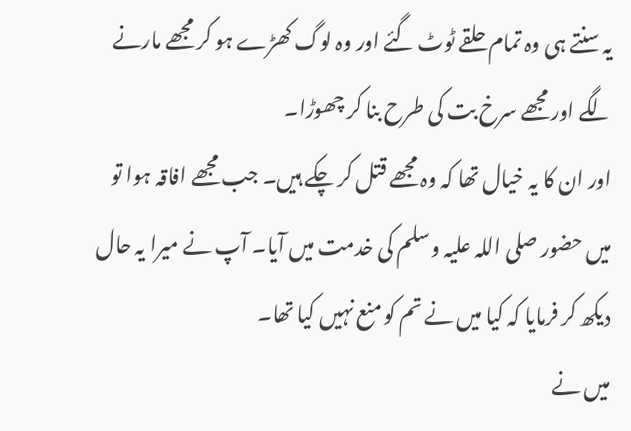یہ سنتے ہی وہ تمام حلقے ٹوٹ گئے اور وہ لوگ کھڑے ہو کر مجھے مارنے لگے اور مجھے سرخ بت کی طرح بنا کر چھوڑا۔
اور ان کا یہ خیال تھا کہ وہ مجھے قتل کر چکے ہیں۔ جب مجھے افاقہ ہوا تو میں حضور صلی اللہ علیہ وسلم کی خدمت میں آیا۔ آپ نے میرا یہ حال دیکھ کر فرمایا کہ کیا میں نے تم کو منع نہیں کیا تھا۔
میں نے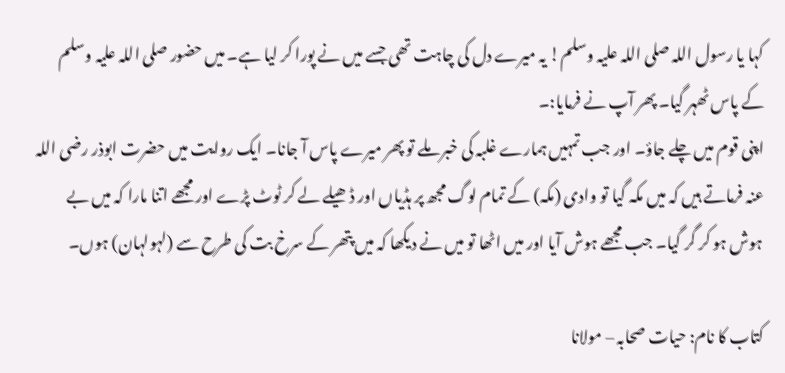کہا یا رسول اللہ صلی اللہ علیہ وسلم! یہ میرے دل کی چاہت تھی جسے میں نے پورا کر لیا ہے۔ میں حضور صلی اللہ علیہ وسلم کے پاس ٹھہر گیا۔ پھر آپ نے فرمایا:۔
اپنی قوم میں چلے جاؤ۔ اور جب تمہیں ہمارے غلبہ کی خبر ملے تو پھر میرے پاس آ جانا۔ ایک روایت میں حضرت ابوذر رضی اللہ عنہ فرماتے ہیں کہ میں مکہ گیا تو وادی (مکہ) کے تمام لوگ مجھ پر ہڈیاں اور ڈھیلے لے کر ٹوٹ پڑے اور مجھے اتنا مارا کہ میں بے ہوش ہو کر گر گیا۔ جب مجھے ہوش آیا اور میں اٹھا تو میں نے دیکھا کہ میں پتھر کے سرخ بت کی طرح سے (لہولہان) ہوں۔

کتاب کا نام: حیات صحابہ – مولانا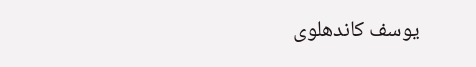یوسف کاندھلوی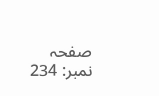صفحہ نمبر: 234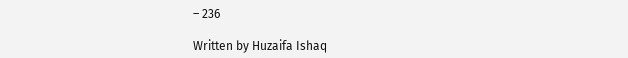– 236

Written by Huzaifa Ishaq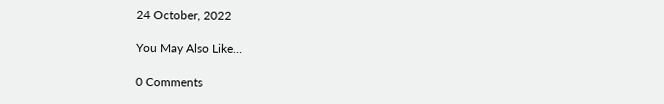24 October, 2022

You May Also Like…

0 Comments